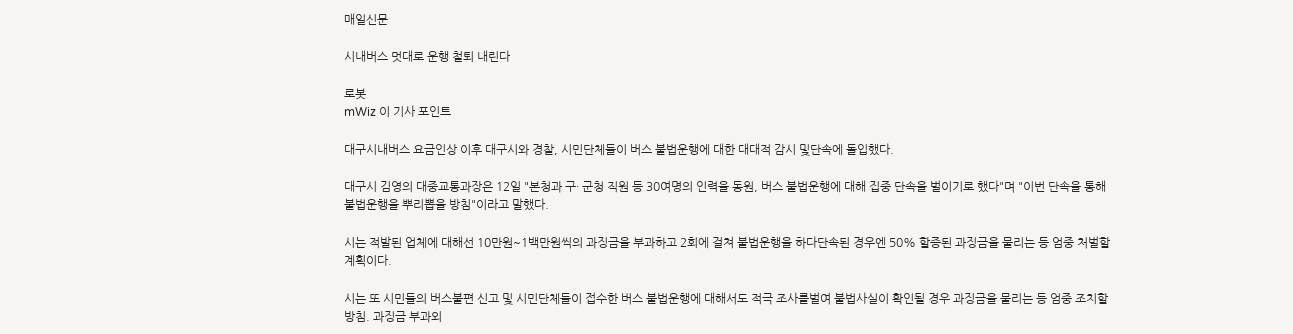매일신문

시내버스 멋대로 운행 철퇴 내린다

로봇
mWiz 이 기사 포인트

대구시내버스 요금인상 이후 대구시와 경찰, 시민단체들이 버스 불법운행에 대한 대대적 감시 및단속에 돌입했다.

대구시 김영의 대중교통과장은 12일 "본청과 구· 군청 직원 등 30여명의 인력을 동원, 버스 불법운행에 대해 집중 단속을 벌이기로 했다"며 "이번 단속을 통해 불법운행을 뿌리뽑을 방침"이라고 말했다.

시는 적발된 업체에 대해선 10만원~1백만원씩의 과징금을 부과하고 2회에 걸쳐 불법운행을 하다단속된 경우엔 50% 할증된 과징금을 물리는 등 엄중 처벌할 계획이다.

시는 또 시민들의 버스불편 신고 및 시민단체들이 접수한 버스 불법운행에 대해서도 적극 조사를벌여 불법사실이 확인될 경우 과징금을 물리는 등 엄중 조치할 방침. 과징금 부과외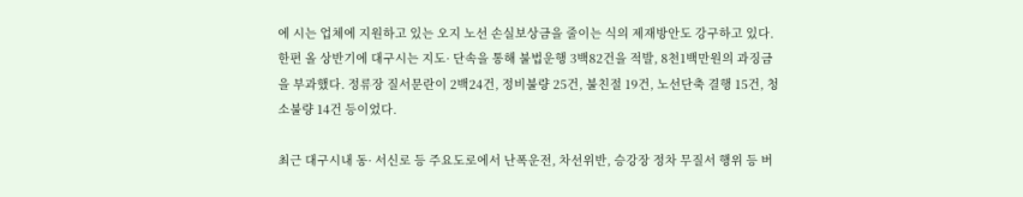에 시는 업체에 지원하고 있는 오지 노선 손실보상금을 줄이는 식의 제재방안도 강구하고 있다.한편 올 상반기에 대구시는 지도· 단속을 통해 불법운행 3백82건을 적발, 8천1백만원의 과징금을 부과했다. 정류장 질서문란이 2백24건, 정비불량 25건, 불친절 19건, 노선단축 결행 15건, 청소불량 14건 등이었다.

최근 대구시내 동· 서신로 등 주요도로에서 난폭운전, 차선위반, 승강장 정차 무질서 행위 등 버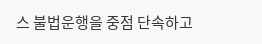스 불법운행을 중점 단속하고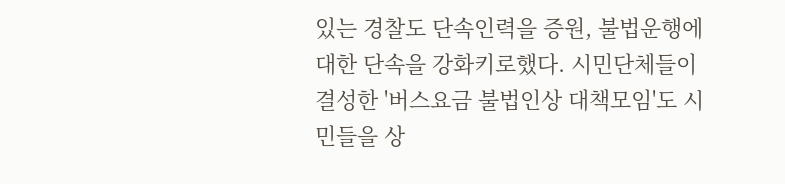있는 경찰도 단속인력을 증원, 불법운행에 대한 단속을 강화키로했다. 시민단체들이 결성한 '버스요금 불법인상 대책모임'도 시민들을 상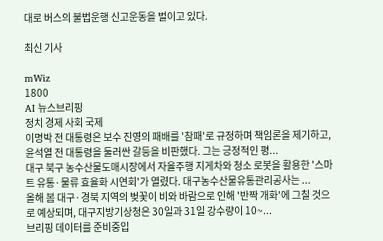대로 버스의 불법운행 신고운동을 벌이고 있다.

최신 기사

mWiz
1800
AI 뉴스브리핑
정치 경제 사회 국제
이명박 전 대통령은 보수 진영의 패배를 '참패'로 규정하며 책임론을 제기하고, 윤석열 전 대통령을 둘러싼 갈등을 비판했다. 그는 긍정적인 평...
대구 북구 농수산물도매시장에서 자율주행 지게차와 청소 로봇을 활용한 '스마트 유통·물류 효율화 시연회'가 열렸다. 대구농수산물유통관리공사는 ...
올해 봄 대구·경북 지역의 벚꽃이 비와 바람으로 인해 '반짝 개화'에 그칠 것으로 예상되며, 대구지방기상청은 30일과 31일 강수량이 10~...
브리핑 데이터를 준비중입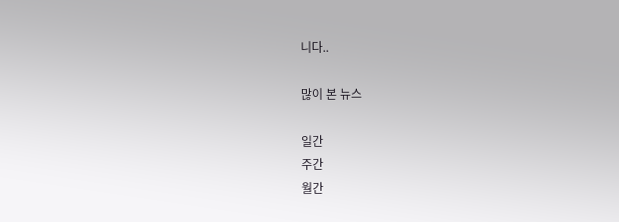니다..

많이 본 뉴스

일간
주간
월간